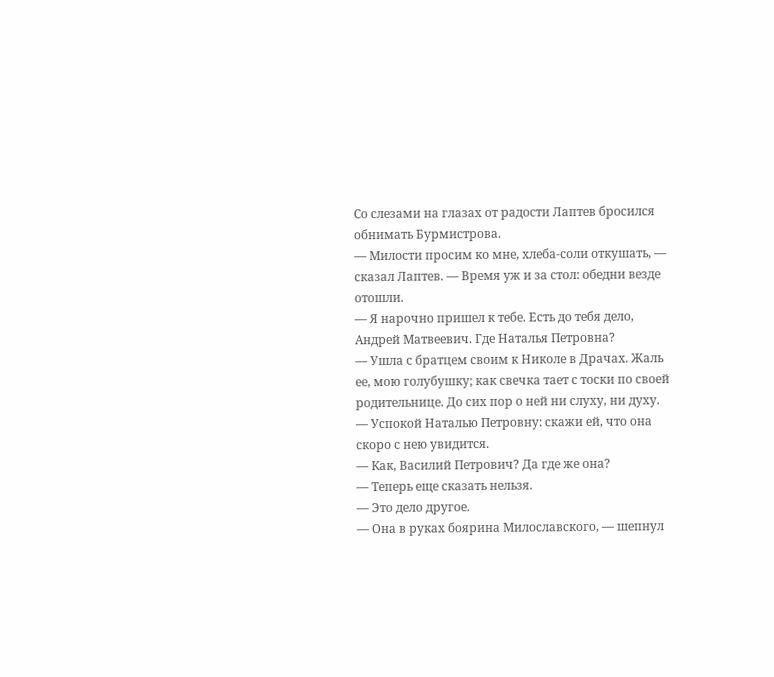Со слезами на глазах от радости Лаптев бросился обнимать Бурмистрова.
— Милости просим ко мне, хлеба-соли откушать, — сказал Лаптев. — Время уж и за стол: обедни везде отошли.
— Я нарочно пришел к тебе. Есть до тебя дело, Андрей Матвеевич. Где Наталья Петровна?
— Ушла с братцем своим к Николе в Драчах. Жаль ее, мою голубушку; как свечка тает с тоски по своей родительнице. До сих пор о ней ни слуху, ни духу.
— Успокой Наталью Петровну: скажи ей, что она скоро с нею увидится.
— Как, Василий Петрович? Да где же она?
— Теперь еще сказать нельзя.
— Это дело другое.
— Она в руках боярина Милославского, — шепнул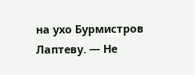на ухо Бурмистров Лаптеву. — Не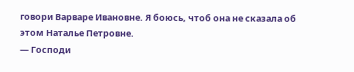говори Варваре Ивановне. Я боюсь, чтоб она не сказала об этом Наталье Петровне.
— Господи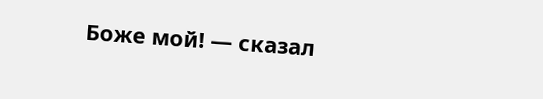Боже мой! — сказал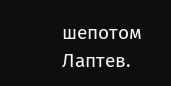шепотом Лаптев.